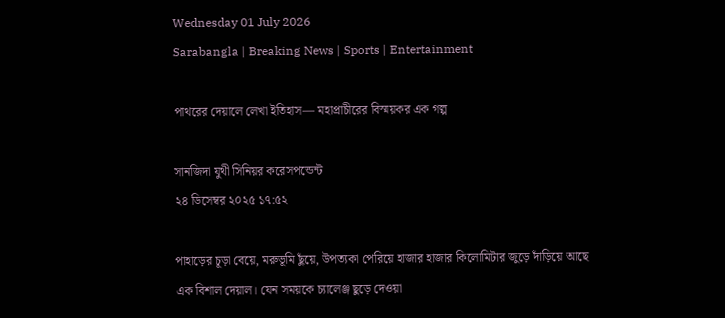Wednesday 01 July 2026
Sarabangla | Breaking News | Sports | Entertainment

পাথরের দেয়ালে লেখা ইতিহাস— মহাপ্রাচীরের বিস্ময়কর এক গল্প

সানজিদা যুথী সিনিয়র করেসপন্ডেন্ট
২৪ ডিসেম্বর ২০২৫ ১৭:৫২

পাহাড়ের চূড়া বেয়ে, মরুভূমি ছুঁয়ে, উপত্যকা পেরিয়ে হাজার হাজার কিলোমিটার জুড়ে দাঁড়িয়ে আছে এক বিশাল দেয়াল। যেন সময়কে চ্যালেঞ্জ ছুড়ে দেওয়া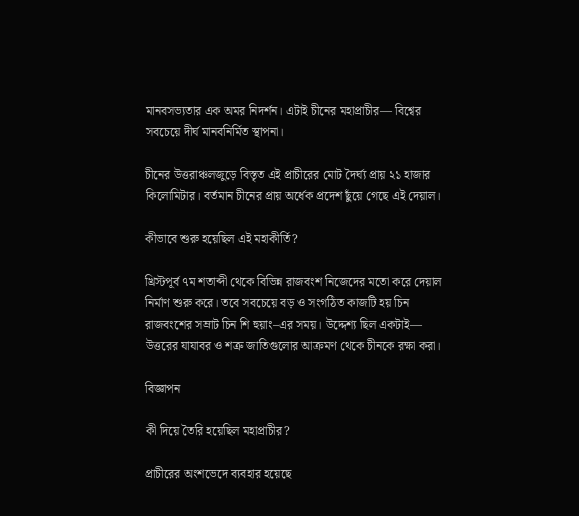মানবসভ্যতার এক অমর নিদর্শন। এটাই চীনের মহাপ্রাচীর— বিশ্বের সবচেয়ে দীর্ঘ মানবনির্মিত স্থাপনা।

চীনের উত্তরাঞ্চলজুড়ে বিস্তৃত এই প্রাচীরের মোট দৈর্ঘ্য প্রায় ২১ হাজার কিলোমিটার। বর্তমান চীনের প্রায় অর্ধেক প্রদেশ ছুঁয়ে গেছে এই দেয়াল।

কীভাবে শুরু হয়েছিল এই মহাকীর্তি?

খ্রিস্টপূর্ব ৭ম শতাব্দী থেকে বিভিন্ন রাজবংশ নিজেদের মতো করে দেয়াল নির্মাণ শুরু করে। তবে সবচেয়ে বড় ও সংগঠিত কাজটি হয় চিন রাজবংশের সম্রাট চিন শি হুয়াং–এর সময়। উদ্দেশ্য ছিল একটাই— উত্তরের যাযাবর ও শত্রু জাতিগুলোর আক্রমণ থেকে চীনকে রক্ষা করা।

বিজ্ঞাপন

কী দিয়ে তৈরি হয়েছিল মহাপ্রাচীর?

প্রাচীরের অংশভেদে ব্যবহার হয়েছে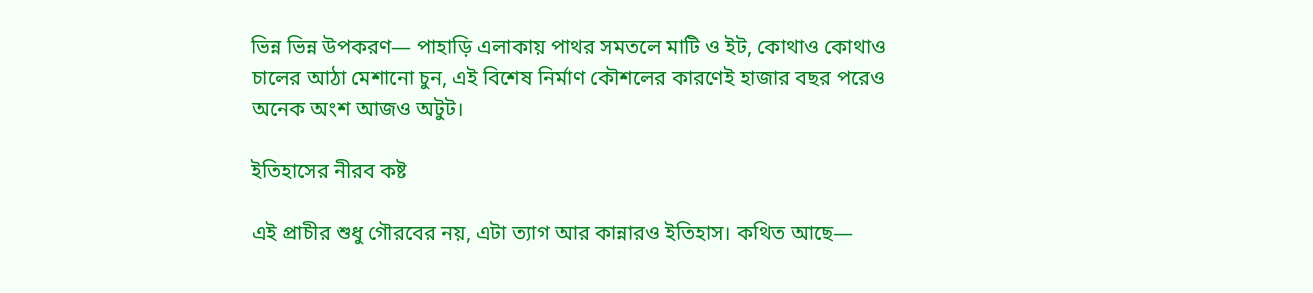ভিন্ন ভিন্ন উপকরণ— পাহাড়ি এলাকায় পাথর সমতলে মাটি ও ইট, কোথাও কোথাও চালের আঠা মেশানো চুন, এই বিশেষ নির্মাণ কৌশলের কারণেই হাজার বছর পরেও অনেক অংশ আজও অটুট।

ইতিহাসের নীরব কষ্ট

এই প্রাচীর শুধু গৌরবের নয়, এটা ত্যাগ আর কান্নারও ইতিহাস। কথিত আছে—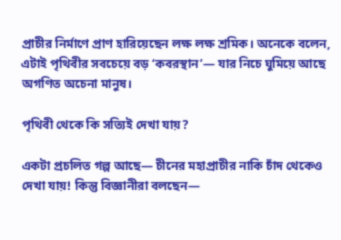প্রাচীর নির্মাণে প্রাণ হারিয়েছেন লক্ষ লক্ষ শ্রমিক। অনেকে বলেন, এটাই পৃথিবীর সবচেয়ে বড় ‘কবরস্থান’— যার নিচে ঘুমিয়ে আছে অগণিত অচেনা মানুষ।

পৃথিবী থেকে কি সত্যিই দেখা যায়?

একটা প্রচলিত গল্প আছে— চীনের মহাপ্রাচীর নাকি চাঁদ থেকেও দেখা যায়! কিন্তু বিজ্ঞানীরা বলছেন—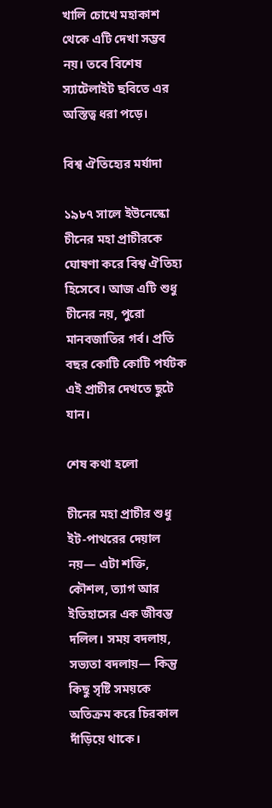খালি চোখে মহাকাশ থেকে এটি দেখা সম্ভব নয়। তবে বিশেষ স্যাটেলাইট ছবিতে এর অস্তিত্ব ধরা পড়ে।

বিশ্ব ঐতিহ্যের মর্যাদা

১৯৮৭ সালে ইউনেস্কো চীনের মহা প্রাচীরকে ঘোষণা করে বিশ্ব ঐতিহ্য হিসেবে। আজ এটি শুধু চীনের নয়, পুরো মানবজাতির গর্ব। প্রতি বছর কোটি কোটি পর্যটক এই প্রাচীর দেখতে ছুটে যান।

শেষ কথা হলো

চীনের মহা প্রাচীর শুধু ইট-পাথরের দেয়াল নয়— এটা শক্তি, কৌশল, ত্যাগ আর ইতিহাসের এক জীবন্ত দলিল। সময় বদলায়, সভ্যতা বদলায়— কিন্তু কিছু সৃষ্টি সময়কে অতিক্রম করে চিরকাল দাঁড়িয়ে থাকে।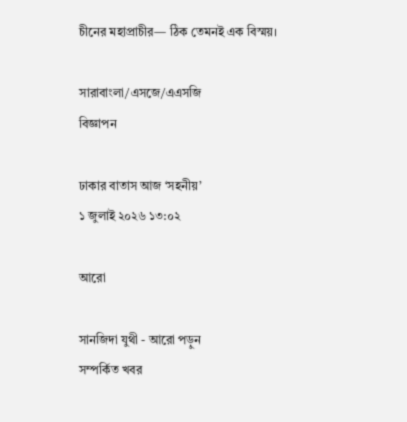চীনের মহাপ্রাচীর— ঠিক তেমনই এক বিস্ময়।

সারাবাংলা/এসজে/এএসজি
বিজ্ঞাপন

ঢাকার বাতাস আজ ‘সহনীয়’
১ জুলাই ২০২৬ ১৩:০২

আরো

সানজিদা যুথী - আরো পড়ুন
সম্পর্কিত খবর